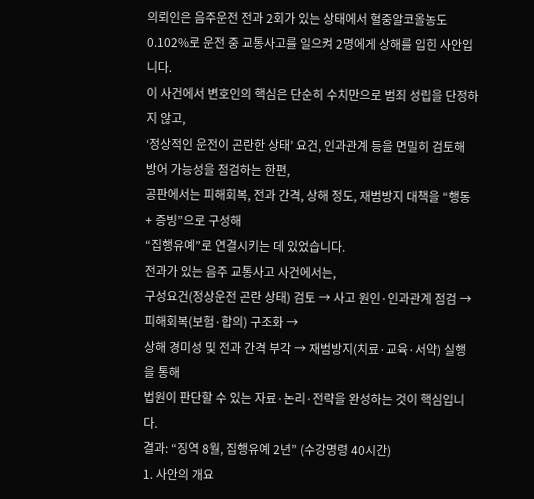의뢰인은 음주운전 전과 2회가 있는 상태에서 혈중알코올농도 0.102%로 운전 중 교통사고를 일으켜 2명에게 상해를 입힌 사안입니다.
이 사건에서 변호인의 핵심은 단순히 수치만으로 범죄 성립을 단정하지 않고,
‘정상적인 운전이 곤란한 상태’ 요건, 인과관계 등을 면밀히 검토해 방어 가능성을 점검하는 한편,
공판에서는 피해회복, 전과 간격, 상해 정도, 재범방지 대책을 “행동 + 증빙”으로 구성해
“집행유예”로 연결시키는 데 있었습니다.
전과가 있는 음주 교통사고 사건에서는,
구성요건(정상운전 곤란 상태) 검토 → 사고 원인·인과관계 점검 → 피해회복(보험·합의) 구조화 →
상해 경미성 및 전과 간격 부각 → 재범방지(치료·교육·서약) 실행을 통해
법원이 판단할 수 있는 자료·논리·전략을 완성하는 것이 핵심입니다.
결과: “징역 8월, 집행유예 2년” (수강명령 40시간)
1. 사안의 개요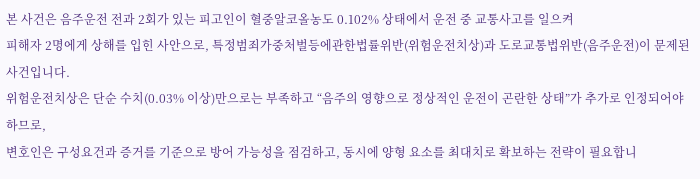본 사건은 음주운전 전과 2회가 있는 피고인이 혈중알코올농도 0.102% 상태에서 운전 중 교통사고를 일으켜
피해자 2명에게 상해를 입힌 사안으로, 특정범죄가중처벌등에관한법률위반(위험운전치상)과 도로교통법위반(음주운전)이 문제된 사건입니다.
위험운전치상은 단순 수치(0.03% 이상)만으로는 부족하고 “음주의 영향으로 정상적인 운전이 곤란한 상태”가 추가로 인정되어야 하므로,
변호인은 구성요건과 증거를 기준으로 방어 가능성을 점검하고, 동시에 양형 요소를 최대치로 확보하는 전략이 필요합니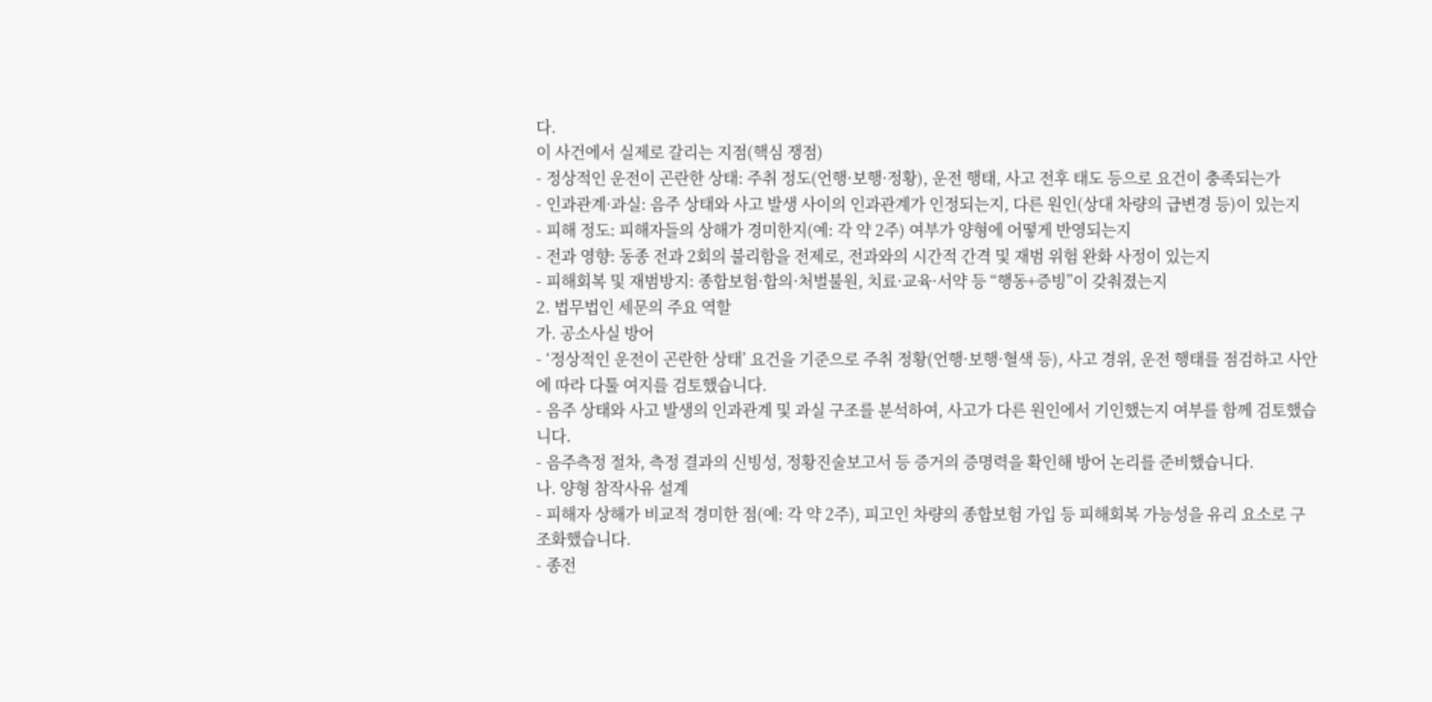다.
이 사건에서 실제로 갈리는 지점(핵심 쟁점)
- 정상적인 운전이 곤란한 상태: 주취 정도(언행·보행·정황), 운전 행태, 사고 전후 태도 등으로 요건이 충족되는가
- 인과관계·과실: 음주 상태와 사고 발생 사이의 인과관계가 인정되는지, 다른 원인(상대 차량의 급변경 등)이 있는지
- 피해 정도: 피해자들의 상해가 경미한지(예: 각 약 2주) 여부가 양형에 어떻게 반영되는지
- 전과 영향: 동종 전과 2회의 불리함을 전제로, 전과와의 시간적 간격 및 재범 위험 완화 사정이 있는지
- 피해회복 및 재범방지: 종합보험·합의·처벌불원, 치료·교육·서약 등 “행동+증빙”이 갖춰졌는지
2. 법무법인 세문의 주요 역할
가. 공소사실 방어
- ‘정상적인 운전이 곤란한 상태’ 요건을 기준으로 주취 정황(언행·보행·혈색 등), 사고 경위, 운전 행태를 점검하고 사안에 따라 다툴 여지를 검토했습니다.
- 음주 상태와 사고 발생의 인과관계 및 과실 구조를 분석하여, 사고가 다른 원인에서 기인했는지 여부를 함께 검토했습니다.
- 음주측정 절차, 측정 결과의 신빙성, 정황진술보고서 등 증거의 증명력을 확인해 방어 논리를 준비했습니다.
나. 양형 참작사유 설계
- 피해자 상해가 비교적 경미한 점(예: 각 약 2주), 피고인 차량의 종합보험 가입 등 피해회복 가능성을 유리 요소로 구조화했습니다.
- 종전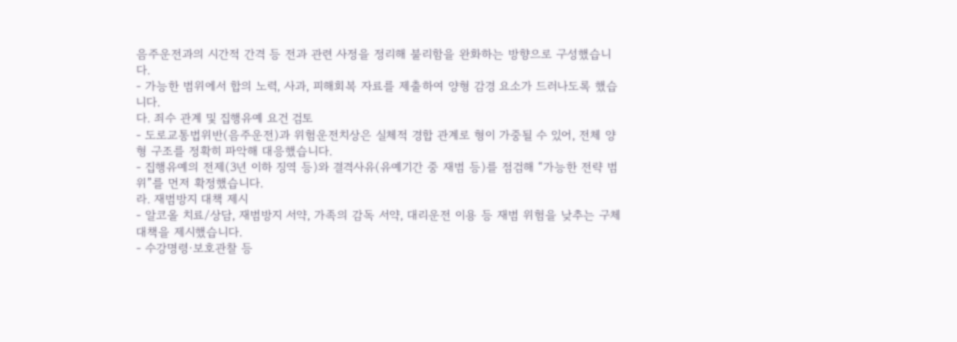음주운전과의 시간적 간격 등 전과 관련 사정을 정리해 불리함을 완화하는 방향으로 구성했습니다.
- 가능한 범위에서 합의 노력, 사과, 피해회복 자료를 제출하여 양형 감경 요소가 드러나도록 했습니다.
다. 죄수 관계 및 집행유예 요건 검토
- 도로교통법위반(음주운전)과 위험운전치상은 실체적 경합 관계로 형이 가중될 수 있어, 전체 양형 구조를 정확히 파악해 대응했습니다.
- 집행유예의 전제(3년 이하 징역 등)와 결격사유(유예기간 중 재범 등)를 점검해 “가능한 전략 범위”를 먼저 확정했습니다.
라. 재범방지 대책 제시
- 알코올 치료/상담, 재범방지 서약, 가족의 감독 서약, 대리운전 이용 등 재범 위험을 낮추는 구체 대책을 제시했습니다.
- 수강명령·보호관찰 등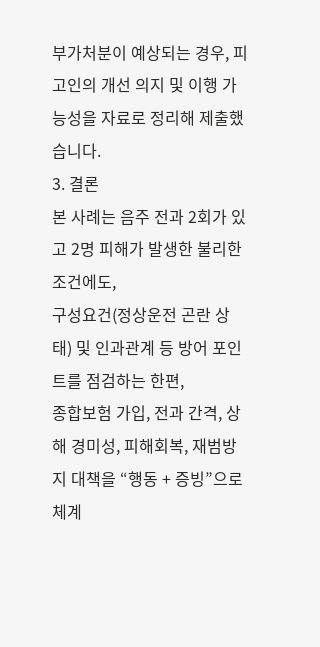부가처분이 예상되는 경우, 피고인의 개선 의지 및 이행 가능성을 자료로 정리해 제출했습니다.
3. 결론
본 사례는 음주 전과 2회가 있고 2명 피해가 발생한 불리한 조건에도,
구성요건(정상운전 곤란 상태) 및 인과관계 등 방어 포인트를 점검하는 한편,
종합보험 가입, 전과 간격, 상해 경미성, 피해회복, 재범방지 대책을 “행동 + 증빙”으로 체계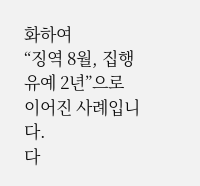화하여
“징역 8월, 집행유예 2년”으로 이어진 사례입니다.
다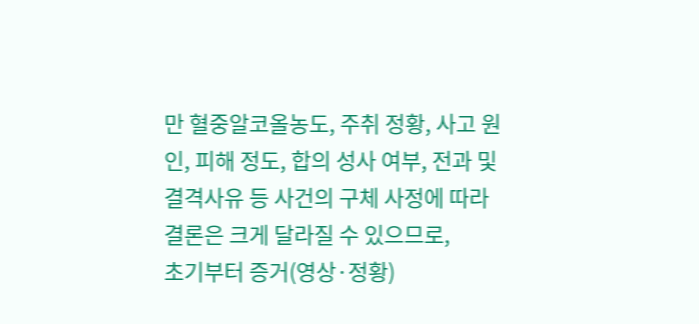만 혈중알코올농도, 주취 정황, 사고 원인, 피해 정도, 합의 성사 여부, 전과 및 결격사유 등 사건의 구체 사정에 따라 결론은 크게 달라질 수 있으므로,
초기부터 증거(영상·정황)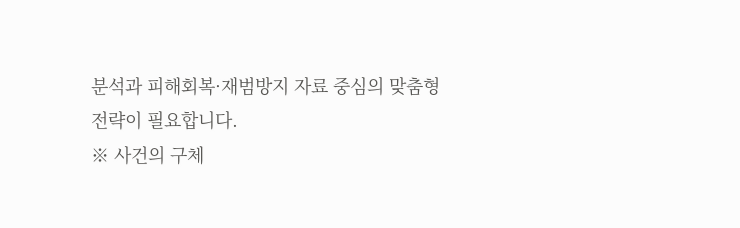분석과 피해회복·재범방지 자료 중심의 맞춤형 전략이 필요합니다.
※ 사건의 구체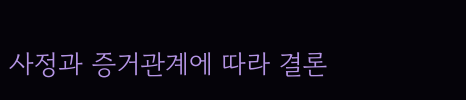사정과 증거관계에 따라 결론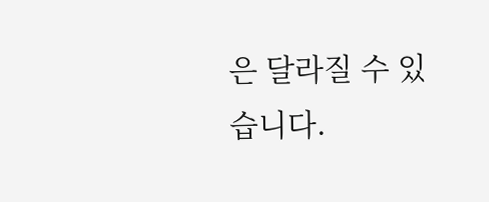은 달라질 수 있습니다.